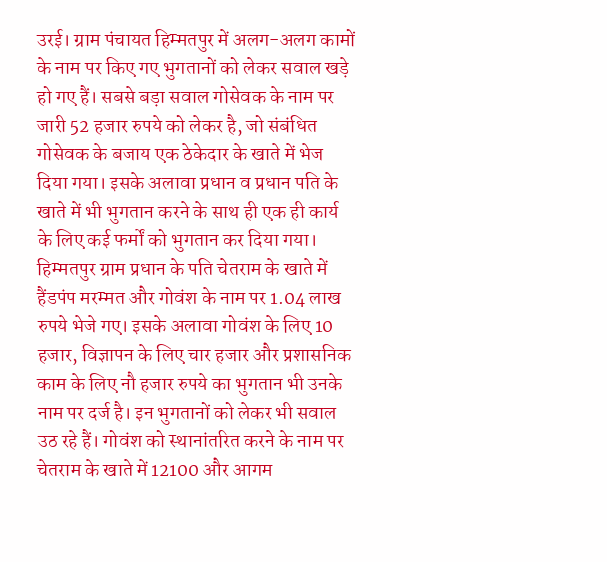उरई। ग्राम पंचायत हिम्मतपुर में अलग-अलग कामों के नाम पर किए गए भुगतानों को लेकर सवाल खड़े हो गए हैं। सबसे बड़ा सवाल गोसेवक के नाम पर जारी 52 हजार रुपये को लेकर है, जो संबंधित गोसेवक के बजाय एक ठेकेदार के खाते में भेज दिया गया। इसके अलावा प्रधान व प्रधान पति के खाते में भी भुगतान करने के साथ ही एक ही कार्य के लिए कई फर्मों को भुगतान कर दिया गया।
हिम्मतपुर ग्राम प्रधान के पति चेतराम के खाते में हैंडपंप मरम्मत और गोवंश के नाम पर 1.04 लाख रुपये भेजे गए। इसके अलावा गोवंश के लिए 10 हजार, विज्ञापन के लिए चार हजार और प्रशासनिक काम के लिए नौ हजार रुपये का भुगतान भी उनके नाम पर दर्ज है। इन भुगतानों को लेकर भी सवाल उठ रहे हैं। गोवंश को स्थानांतरित करने के नाम पर चेतराम के खाते में 12100 और आगम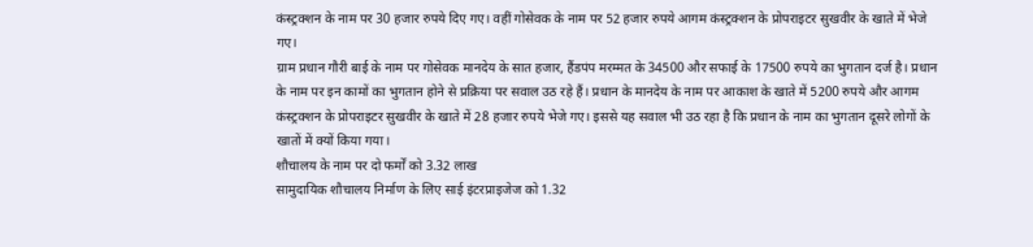कंस्ट्रक्शन के नाम पर 30 हजार रुपये दिए गए। वहीं गोसेवक के नाम पर 52 हजार रुपये आगम कंस्ट्रक्शन के प्रोपराइटर सुखवीर के खाते में भेजे गए।
ग्राम प्रधान गौरी बाई के नाम पर गोसेवक मानदेय के सात हजार, हैंडपंप मरम्मत के 34500 और सफाई के 17500 रुपये का भुगतान दर्ज है। प्रधान के नाम पर इन कामों का भुगतान होने से प्रक्रिया पर सवाल उठ रहे हैं। प्रधान के मानदेय के नाम पर आकाश के खाते में 5200 रुपये और आगम कंस्ट्रक्शन के प्रोपराइटर सुखवीर के खाते में 28 हजार रुपये भेजे गए। इससे यह सवाल भी उठ रहा है कि प्रधान के नाम का भुगतान दूसरे लोगों के खातों में क्यों किया गया।
शौचालय के नाम पर दो फर्मों को 3.32 लाख
सामुदायिक शौचालय निर्माण के लिए साई इंटरप्राइजेज को 1.32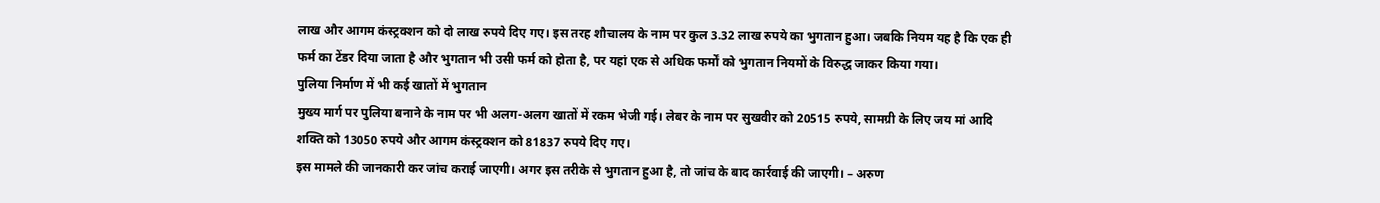लाख और आगम कंस्ट्रक्शन को दो लाख रुपये दिए गए। इस तरह शौचालय के नाम पर कुल 3.32 लाख रुपये का भुगतान हुआ। जबकि नियम यह है कि एक ही फर्म का टेंडर दिया जाता है और भुगतान भी उसी फर्म को होता है, पर यहां एक से अधिक फर्मों को भुगतान नियमों के विरुद्ध जाकर किया गया।
पुलिया निर्माण में भी कई खातों में भुगतान
मुख्य मार्ग पर पुलिया बनाने के नाम पर भी अलग-अलग खातों में रकम भेजी गई। लेबर के नाम पर सुखवीर को 20515 रुपये, सामग्री के लिए जय मां आदि शक्ति को 13050 रुपये और आगम कंस्ट्रक्शन को 81837 रुपये दिए गए।
इस मामले की जानकारी कर जांच कराई जाएगी। अगर इस तरीके से भुगतान हुआ है, तो जांच के बाद कार्रवाई की जाएगी। – अरुण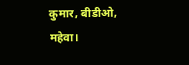कुमार, बीडीओ, महेवा।